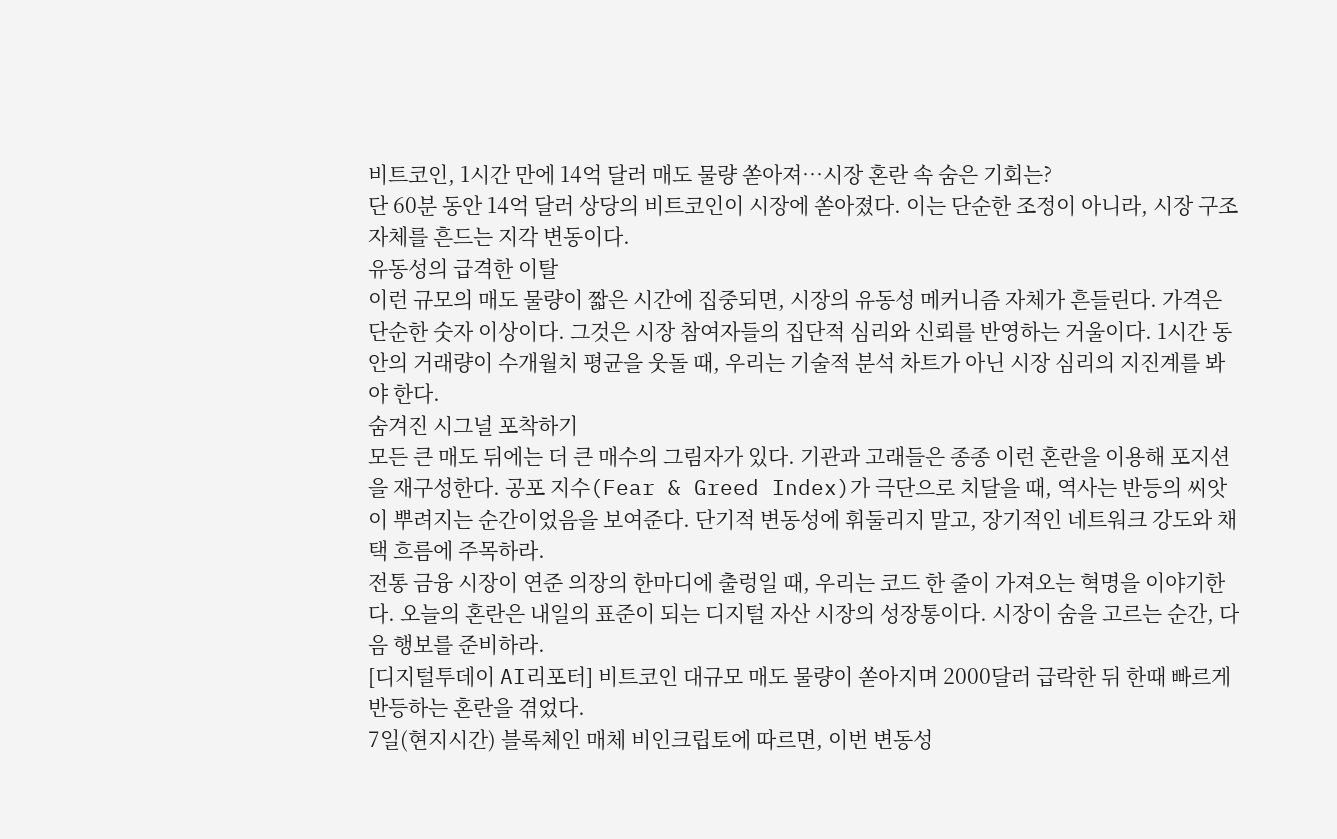비트코인, 1시간 만에 14억 달러 매도 물량 쏟아져…시장 혼란 속 숨은 기회는?
단 60분 동안 14억 달러 상당의 비트코인이 시장에 쏟아졌다. 이는 단순한 조정이 아니라, 시장 구조 자체를 흔드는 지각 변동이다.
유동성의 급격한 이탈
이런 규모의 매도 물량이 짧은 시간에 집중되면, 시장의 유동성 메커니즘 자체가 흔들린다. 가격은 단순한 숫자 이상이다. 그것은 시장 참여자들의 집단적 심리와 신뢰를 반영하는 거울이다. 1시간 동안의 거래량이 수개월치 평균을 웃돌 때, 우리는 기술적 분석 차트가 아닌 시장 심리의 지진계를 봐야 한다.
숨겨진 시그널 포착하기
모든 큰 매도 뒤에는 더 큰 매수의 그림자가 있다. 기관과 고래들은 종종 이런 혼란을 이용해 포지션을 재구성한다. 공포 지수(Fear & Greed Index)가 극단으로 치달을 때, 역사는 반등의 씨앗이 뿌려지는 순간이었음을 보여준다. 단기적 변동성에 휘둘리지 말고, 장기적인 네트워크 강도와 채택 흐름에 주목하라.
전통 금융 시장이 연준 의장의 한마디에 출렁일 때, 우리는 코드 한 줄이 가져오는 혁명을 이야기한다. 오늘의 혼란은 내일의 표준이 되는 디지털 자산 시장의 성장통이다. 시장이 숨을 고르는 순간, 다음 행보를 준비하라.
[디지털투데이 AI리포터] 비트코인 대규모 매도 물량이 쏟아지며 2000달러 급락한 뒤 한때 빠르게 반등하는 혼란을 겪었다.
7일(현지시간) 블록체인 매체 비인크립토에 따르면, 이번 변동성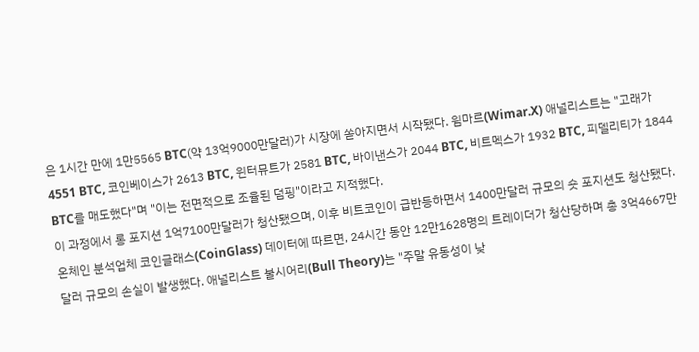은 1시간 만에 1만5565 BTC(약 13억9000만달러)가 시장에 쏟아지면서 시작됐다. 윔마르(Wimar.X) 애널리스트는 "고래가 4551 BTC, 코인베이스가 2613 BTC, 윈터뮤트가 2581 BTC, 바이낸스가 2044 BTC, 비트멕스가 1932 BTC, 피델리티가 1844 BTC를 매도했다"며 "이는 전면적으로 조율된 덤핑"이라고 지적했다.
이 과정에서 롱 포지션 1억7100만달러가 청산됐으며, 이후 비트코인이 급반등하면서 1400만달러 규모의 숏 포지션도 청산됐다. 온체인 분석업체 코인글래스(CoinGlass) 데이터에 따르면, 24시간 동안 12만1628명의 트레이더가 청산당하며 총 3억4667만달러 규모의 손실이 발생했다. 애널리스트 불시어리(Bull Theory)는 "주말 유동성이 낮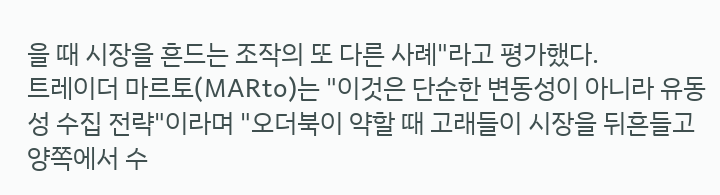을 때 시장을 흔드는 조작의 또 다른 사례"라고 평가했다.
트레이더 마르토(MARto)는 "이것은 단순한 변동성이 아니라 유동성 수집 전략"이라며 "오더북이 약할 때 고래들이 시장을 뒤흔들고 양쪽에서 수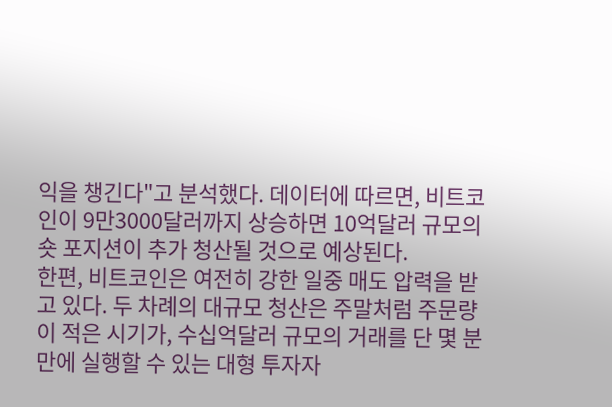익을 챙긴다"고 분석했다. 데이터에 따르면, 비트코인이 9만3000달러까지 상승하면 10억달러 규모의 숏 포지션이 추가 청산될 것으로 예상된다.
한편, 비트코인은 여전히 강한 일중 매도 압력을 받고 있다. 두 차례의 대규모 청산은 주말처럼 주문량이 적은 시기가, 수십억달러 규모의 거래를 단 몇 분 만에 실행할 수 있는 대형 투자자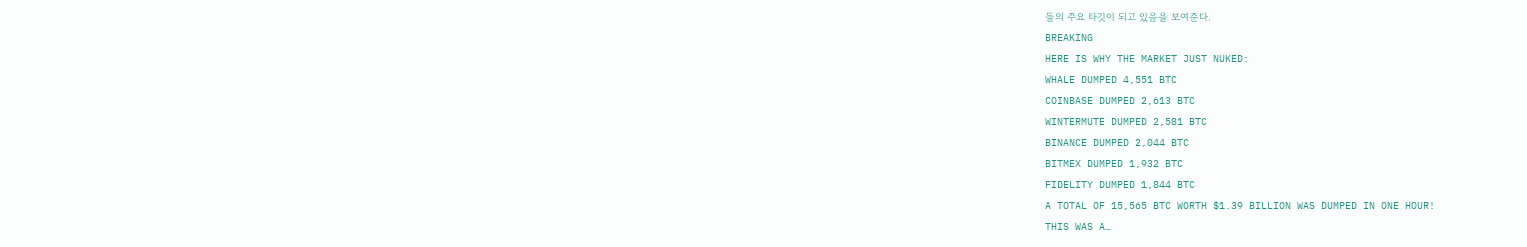들의 주요 타깃이 되고 있음을 보여준다.
BREAKING
HERE IS WHY THE MARKET JUST NUKED:
WHALE DUMPED 4,551 BTC
COINBASE DUMPED 2,613 BTC
WINTERMUTE DUMPED 2,581 BTC
BINANCE DUMPED 2,044 BTC
BITMEX DUMPED 1,932 BTC
FIDELITY DUMPED 1,844 BTC
A TOTAL OF 15,565 BTC WORTH $1.39 BILLION WAS DUMPED IN ONE HOUR!
THIS WAS A…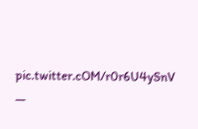pic.twitter.cOM/r0r6U4ySnV
—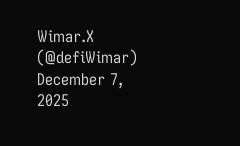Wimar.X (@defiWimar) December 7, 2025